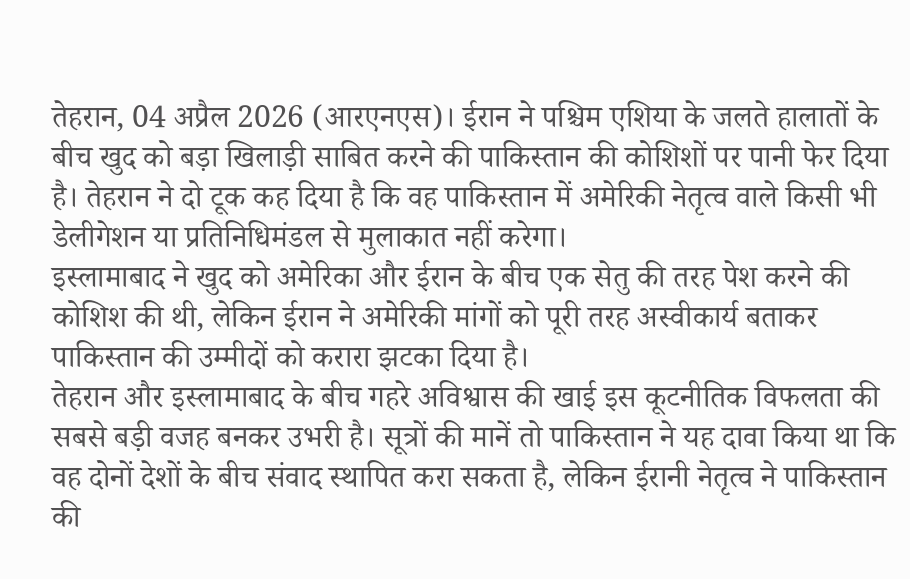तेहरान, 04 अप्रैल 2026 (आरएनएस)। ईरान ने पश्चिम एशिया के जलते हालातों के बीच खुद को बड़ा खिलाड़ी साबित करने की पाकिस्तान की कोशिशों पर पानी फेर दिया है। तेहरान ने दो टूक कह दिया है कि वह पाकिस्तान में अमेरिकी नेतृत्व वाले किसी भी डेलीगेशन या प्रतिनिधिमंडल से मुलाकात नहीं करेगा।
इस्लामाबाद ने खुद को अमेरिका और ईरान के बीच एक सेतु की तरह पेश करने की कोशिश की थी, लेकिन ईरान ने अमेरिकी मांगों को पूरी तरह अस्वीकार्य बताकर पाकिस्तान की उम्मीदों को करारा झटका दिया है।
तेहरान और इस्लामाबाद के बीच गहरे अविश्वास की खाई इस कूटनीतिक विफलता की सबसे बड़ी वजह बनकर उभरी है। सूत्रों की मानें तो पाकिस्तान ने यह दावा किया था कि वह दोनों देशों के बीच संवाद स्थापित करा सकता है, लेकिन ईरानी नेतृत्व ने पाकिस्तान की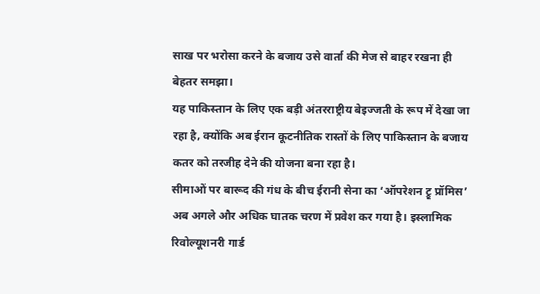साख पर भरोसा करने के बजाय उसे वार्ता की मेज से बाहर रखना ही बेहतर समझा।
यह पाकिस्तान के लिए एक बड़ी अंतरराष्ट्रीय बेइज्जती के रूप में देखा जा रहा है, क्योंकि अब ईरान कूटनीतिक रास्तों के लिए पाकिस्तान के बजाय कतर को तरजीह देने की योजना बना रहा है।
सीमाओं पर बारूद की गंध के बीच ईरानी सेना का ‘ऑपरेशन ट्रू प्रॉमिस’ अब अगले और अधिक घातक चरण में प्रवेश कर गया है। इस्लामिक रिवोल्यूशनरी गार्ड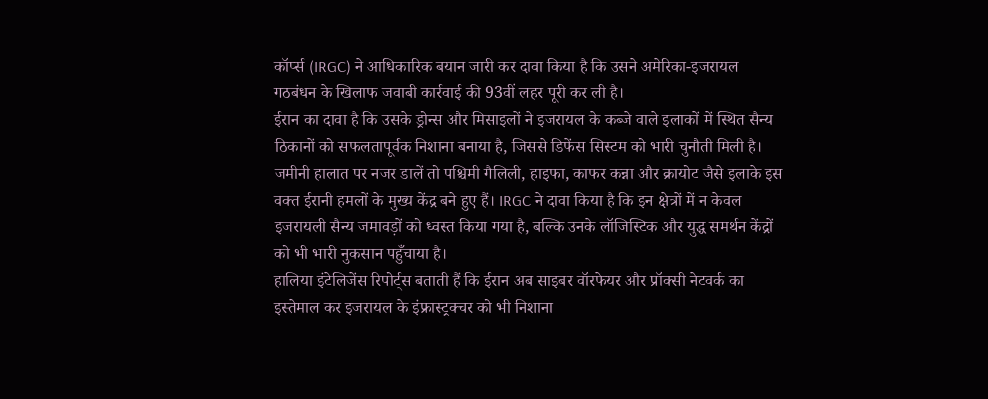कॉर्प्स (IRGC) ने आधिकारिक बयान जारी कर दावा किया है कि उसने अमेरिका-इजरायल गठबंधन के खिलाफ जवाबी कार्रवाई की 93वीं लहर पूरी कर ली है।
ईरान का दावा है कि उसके ड्रोन्स और मिसाइलों ने इजरायल के कब्जे वाले इलाकों में स्थित सैन्य ठिकानों को सफलतापूर्वक निशाना बनाया है, जिससे डिफेंस सिस्टम को भारी चुनौती मिली है।
जमीनी हालात पर नजर डालें तो पश्चिमी गैलिली, हाइफा, काफर कन्ना और क्रायोट जैसे इलाके इस वक्त ईरानी हमलों के मुख्य केंद्र बने हुए हैं। IRGC ने दावा किया है कि इन क्षेत्रों में न केवल इजरायली सैन्य जमावड़ों को ध्वस्त किया गया है, बल्कि उनके लॉजिस्टिक और युद्ध समर्थन केंद्रों को भी भारी नुकसान पहुँचाया है।
हालिया इंटेलिजेंस रिपोर्ट्स बताती हैं कि ईरान अब साइबर वॉरफेयर और प्रॉक्सी नेटवर्क का इस्तेमाल कर इजरायल के इंफ्रास्ट्रक्चर को भी निशाना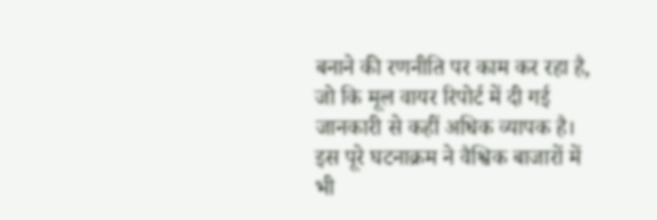बनाने की रणनीति पर काम कर रहा है, जो कि मूल वायर रिपोर्ट में दी गई जानकारी से कहीं अधिक व्यापक है।
इस पूरे घटनाक्रम ने वैश्विक बाजारों में भी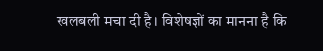खलबली मचा दी है। विशेषज्ञों का मानना है कि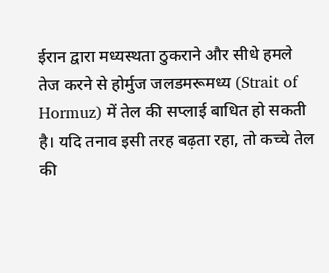ईरान द्वारा मध्यस्थता ठुकराने और सीधे हमले तेज करने से होर्मुज जलडमरूमध्य (Strait of Hormuz) में तेल की सप्लाई बाधित हो सकती है। यदि तनाव इसी तरह बढ़ता रहा, तो कच्चे तेल की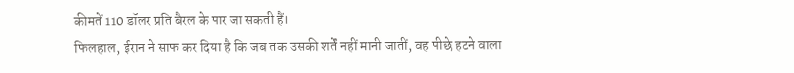कीमतें 110 डॉलर प्रति बैरल के पार जा सकती हैं।
फिलहाल, ईरान ने साफ कर दिया है कि जब तक उसकी शर्तें नहीं मानी जातीं, वह पीछे हटने वाला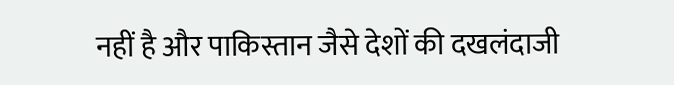नहीं है और पाकिस्तान जैसे देशों की दखलंदाजी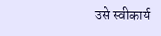उसे स्वीकार्य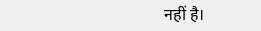नहीं है।